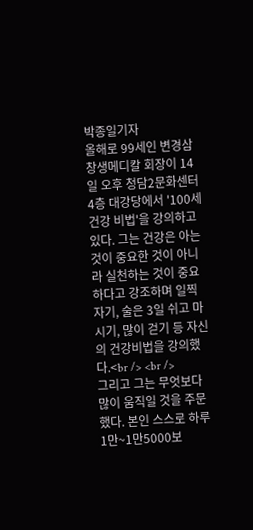박종일기자
올해로 99세인 변경삼 창생메디칼 회장이 14일 오후 청담2문화센터 4층 대강당에서 '100세 건강 비법'을 강의하고 있다. 그는 건강은 아는 것이 중요한 것이 아니라 실천하는 것이 중요하다고 강조하며 일찍 자기, 술은 3일 쉬고 마시기, 많이 걷기 등 자신의 건강비법을 강의했다.<br /> <br />
그리고 그는 무엇보다 많이 움직일 것을 주문했다. 본인 스스로 하루 1만~1만5000보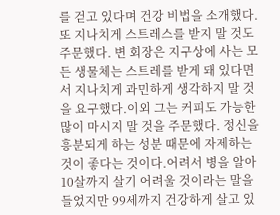를 걷고 있다며 건강 비법을 소개했다.또 지나치게 스트레스를 받지 말 것도 주문했다. 변 회장은 지구상에 사는 모든 생물체는 스트레를 받게 돼 있다면서 지나치게 과민하게 생각하지 말 것을 요구했다.이외 그는 커피도 가능한 많이 마시지 말 것을 주문했다. 정신을 흥분되게 하는 성분 때문에 자제하는 것이 좋다는 것이다.어려서 병을 알아 10살까지 살기 어려울 것이라는 말을 들었지만 99세까지 건강하게 살고 있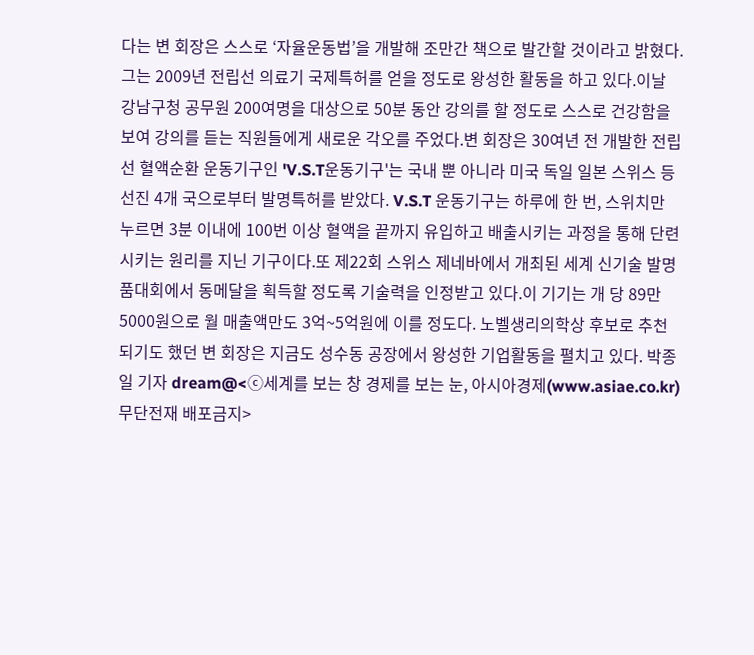다는 변 회장은 스스로 ‘자율운동법’을 개발해 조만간 책으로 발간할 것이라고 밝혔다.그는 2009년 전립선 의료기 국제특허를 얻을 정도로 왕성한 활동을 하고 있다.이날 강남구청 공무원 200여명을 대상으로 50분 동안 강의를 할 정도로 스스로 건강함을 보여 강의를 듣는 직원들에게 새로운 각오를 주었다.변 회장은 30여년 전 개발한 전립선 혈액순환 운동기구인 'V.S.T운동기구'는 국내 뿐 아니라 미국 독일 일본 스위스 등 선진 4개 국으로부터 발명특허를 받았다. V.S.T 운동기구는 하루에 한 번, 스위치만 누르면 3분 이내에 100번 이상 혈액을 끝까지 유입하고 배출시키는 과정을 통해 단련시키는 원리를 지닌 기구이다.또 제22회 스위스 제네바에서 개최된 세계 신기술 발명품대회에서 동메달을 획득할 정도록 기술력을 인정받고 있다.이 기기는 개 당 89만5000원으로 월 매출액만도 3억~5억원에 이를 정도다. 노벨생리의학상 후보로 추천되기도 했던 변 회장은 지금도 성수동 공장에서 왕성한 기업활동을 펼치고 있다. 박종일 기자 dream@<ⓒ세계를 보는 창 경제를 보는 눈, 아시아경제(www.asiae.co.kr) 무단전재 배포금지>